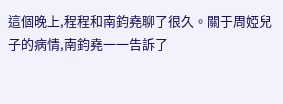這個晚上,程程和南鈞堯聊了很久。關于周婭兒子的病情,南鈞堯一一告訴了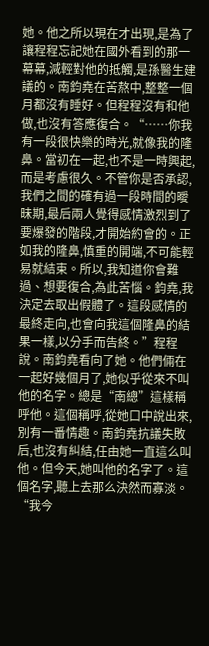她。他之所以現在才出現,是為了讓程程忘記她在國外看到的那一幕幕,減輕對他的抵觸,是孫醫生建議的。南鈞堯在苦熬中,整整一個月都沒有睡好。但程程沒有和他做,也沒有答應復合。“……你我有一段很快樂的時光,就像我的隆鼻。當初在一起,也不是一時興起,而是考慮很久。不管你是否承認,我們之間的確有過一段時間的曖昧期,最后兩人覺得感情激烈到了要爆發的階段,才開始約會的。正如我的隆鼻,慎重的開端,不可能輕易就結束。所以,我知道你會難過、想要復合,為此苦惱。鈞堯,我決定去取出假體了。這段感情的最終走向,也會向我這個隆鼻的結果一樣,以分手而告終。”程程說。南鈞堯看向了她。他們倆在一起好幾個月了,她似乎從來不叫他的名字。總是“南總”這樣稱呼他。這個稱呼,從她口中說出來,別有一番情趣。南鈞堯抗議失敗后,也沒有糾結,任由她一直這么叫他。但今天,她叫他的名字了。這個名字,聽上去那么決然而寡淡。“我今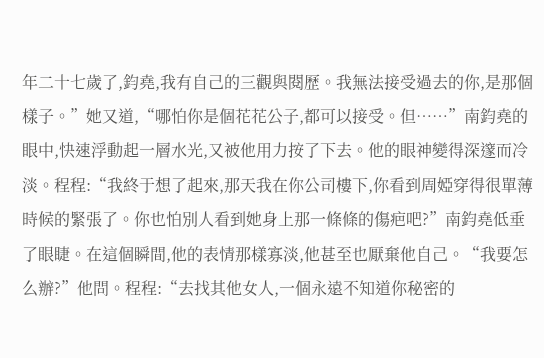年二十七歲了,鈞堯,我有自己的三觀與閱歷。我無法接受過去的你,是那個樣子。”她又道,“哪怕你是個花花公子,都可以接受。但……”南鈞堯的眼中,快速浮動起一層水光,又被他用力按了下去。他的眼神變得深邃而冷淡。程程:“我終于想了起來,那天我在你公司樓下,你看到周婭穿得很單薄時候的緊張了。你也怕別人看到她身上那一條條的傷疤吧?”南鈞堯低垂了眼睫。在這個瞬間,他的表情那樣寡淡,他甚至也厭棄他自己。“我要怎么辦?”他問。程程:“去找其他女人,一個永遠不知道你秘密的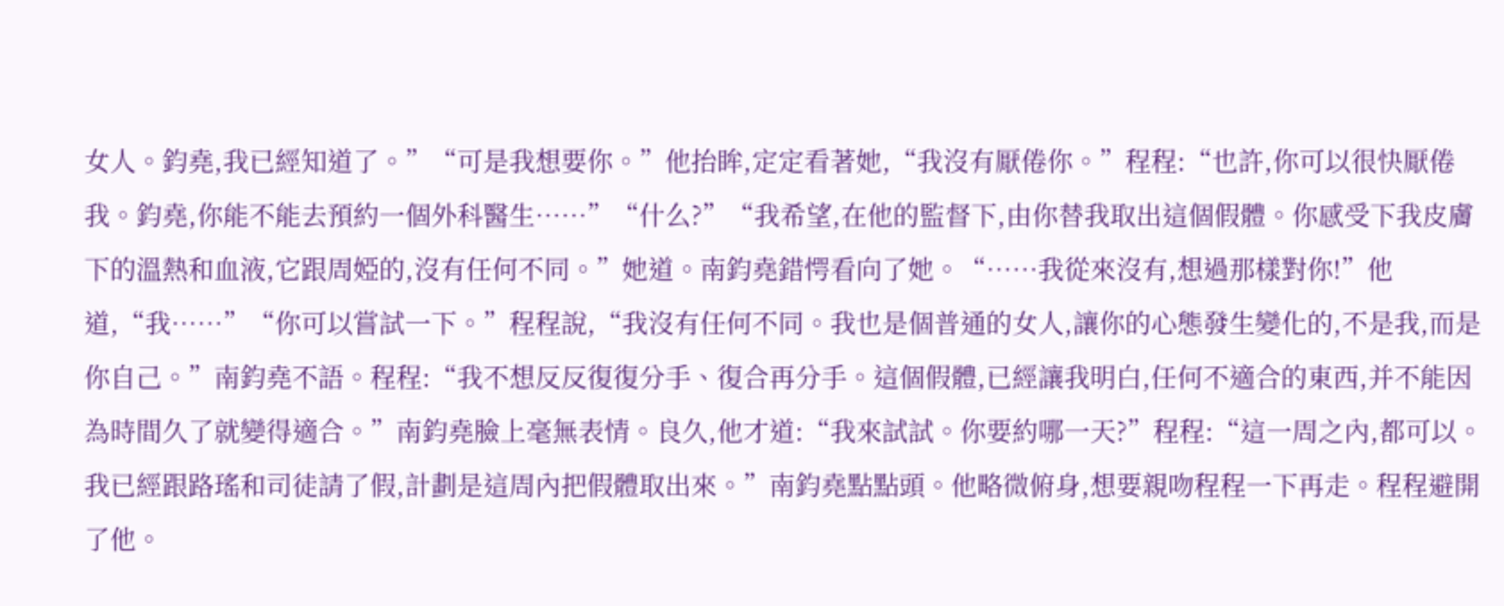女人。鈞堯,我已經知道了。”“可是我想要你。”他抬眸,定定看著她,“我沒有厭倦你。”程程:“也許,你可以很快厭倦我。鈞堯,你能不能去預約一個外科醫生……”“什么?”“我希望,在他的監督下,由你替我取出這個假體。你感受下我皮膚下的溫熱和血液,它跟周婭的,沒有任何不同。”她道。南鈞堯錯愕看向了她。“……我從來沒有,想過那樣對你!”他道,“我……”“你可以嘗試一下。”程程說,“我沒有任何不同。我也是個普通的女人,讓你的心態發生變化的,不是我,而是你自己。”南鈞堯不語。程程:“我不想反反復復分手、復合再分手。這個假體,已經讓我明白,任何不適合的東西,并不能因為時間久了就變得適合。”南鈞堯臉上毫無表情。良久,他才道:“我來試試。你要約哪一天?”程程:“這一周之內,都可以。我已經跟路瑤和司徒請了假,計劃是這周內把假體取出來。”南鈞堯點點頭。他略微俯身,想要親吻程程一下再走。程程避開了他。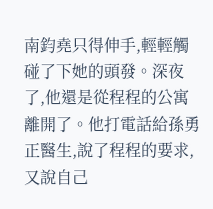南鈞堯只得伸手,輕輕觸碰了下她的頭發。深夜了,他還是從程程的公寓離開了。他打電話給孫勇正醫生,說了程程的要求,又說自己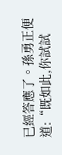已經答應了。孫勇正便道:“既如此,你試試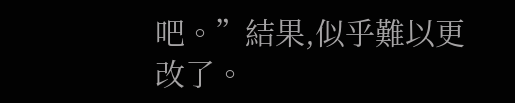吧。”結果,似乎難以更改了。